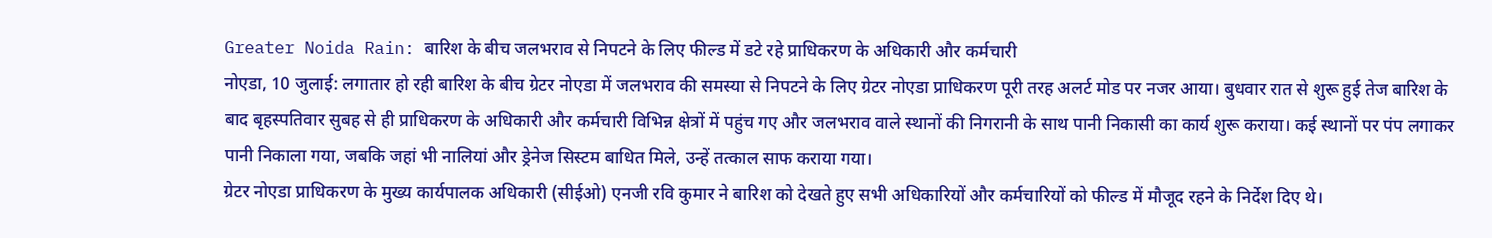Greater Noida Rain: बारिश के बीच जलभराव से निपटने के लिए फील्ड में डटे रहे प्राधिकरण के अधिकारी और कर्मचारी
नोएडा, 10 जुलाई: लगातार हो रही बारिश के बीच ग्रेटर नोएडा में जलभराव की समस्या से निपटने के लिए ग्रेटर नोएडा प्राधिकरण पूरी तरह अलर्ट मोड पर नजर आया। बुधवार रात से शुरू हुई तेज बारिश के बाद बृहस्पतिवार सुबह से ही प्राधिकरण के अधिकारी और कर्मचारी विभिन्न क्षेत्रों में पहुंच गए और जलभराव वाले स्थानों की निगरानी के साथ पानी निकासी का कार्य शुरू कराया। कई स्थानों पर पंप लगाकर पानी निकाला गया, जबकि जहां भी नालियां और ड्रेनेज सिस्टम बाधित मिले, उन्हें तत्काल साफ कराया गया।
ग्रेटर नोएडा प्राधिकरण के मुख्य कार्यपालक अधिकारी (सीईओ) एनजी रवि कुमार ने बारिश को देखते हुए सभी अधिकारियों और कर्मचारियों को फील्ड में मौजूद रहने के निर्देश दिए थे।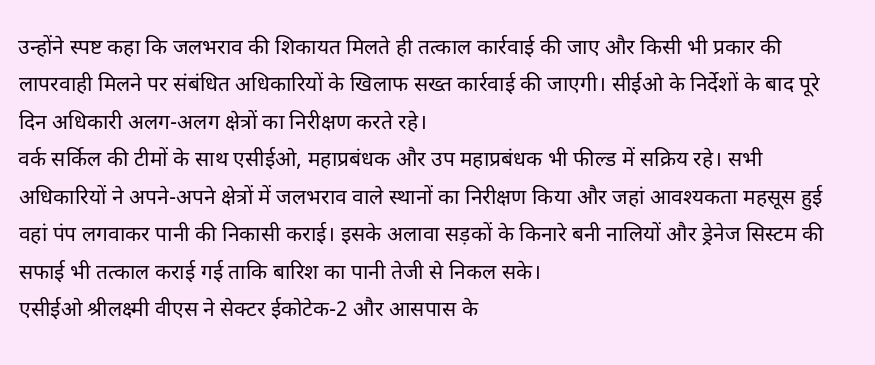उन्होंने स्पष्ट कहा कि जलभराव की शिकायत मिलते ही तत्काल कार्रवाई की जाए और किसी भी प्रकार की लापरवाही मिलने पर संबंधित अधिकारियों के खिलाफ सख्त कार्रवाई की जाएगी। सीईओ के निर्देशों के बाद पूरे दिन अधिकारी अलग-अलग क्षेत्रों का निरीक्षण करते रहे।
वर्क सर्किल की टीमों के साथ एसीईओ, महाप्रबंधक और उप महाप्रबंधक भी फील्ड में सक्रिय रहे। सभी अधिकारियों ने अपने-अपने क्षेत्रों में जलभराव वाले स्थानों का निरीक्षण किया और जहां आवश्यकता महसूस हुई वहां पंप लगवाकर पानी की निकासी कराई। इसके अलावा सड़कों के किनारे बनी नालियों और ड्रेनेज सिस्टम की सफाई भी तत्काल कराई गई ताकि बारिश का पानी तेजी से निकल सके।
एसीईओ श्रीलक्ष्मी वीएस ने सेक्टर ईकोटेक-2 और आसपास के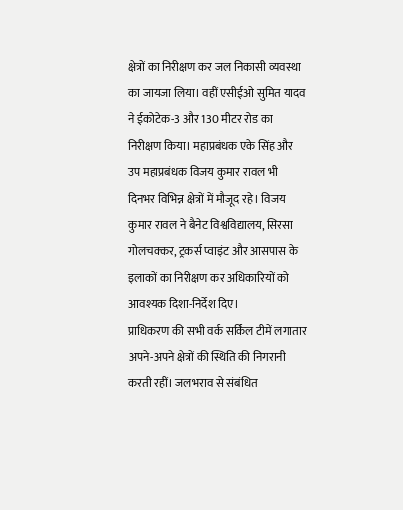क्षेत्रों का निरीक्षण कर जल निकासी व्यवस्था का जायजा लिया। वहीं एसीईओ सुमित यादव ने ईकोटेक-3 और 130 मीटर रोड का निरीक्षण किया। महाप्रबंधक एके सिंह और उप महाप्रबंधक विजय कुमार रावल भी दिनभर विभिन्न क्षेत्रों में मौजूद रहे। विजय कुमार रावल ने बैनेट विश्वविद्यालय, सिरसा गोलचक्कर, ट्रकर्स प्वाइंट और आसपास के इलाकों का निरीक्षण कर अधिकारियों को आवश्यक दिशा-निर्देश दिए।
प्राधिकरण की सभी वर्क सर्किल टीमें लगातार अपने-अपने क्षेत्रों की स्थिति की निगरानी करती रहीं। जलभराव से संबंधित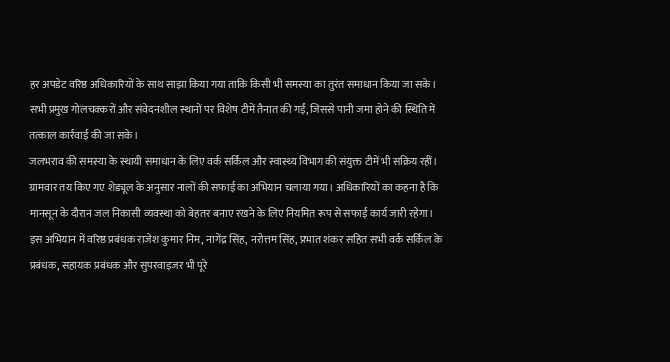हर अपडेट वरिष्ठ अधिकारियों के साथ साझा किया गया ताकि किसी भी समस्या का तुरंत समाधान किया जा सके। सभी प्रमुख गोलचक्करों और संवेदनशील स्थानों पर विशेष टीमें तैनात की गईं, जिससे पानी जमा होने की स्थिति में तत्काल कार्रवाई की जा सके।
जलभराव की समस्या के स्थायी समाधान के लिए वर्क सर्किल और स्वास्थ्य विभाग की संयुक्त टीमें भी सक्रिय रहीं। ग्रामवार तय किए गए शेड्यूल के अनुसार नालों की सफाई का अभियान चलाया गया। अधिकारियों का कहना है कि मानसून के दौरान जल निकासी व्यवस्था को बेहतर बनाए रखने के लिए नियमित रूप से सफाई कार्य जारी रहेगा।
इस अभियान में वरिष्ठ प्रबंधक राजेश कुमार निम, नागेंद्र सिंह, नरोत्तम सिंह, प्रभात शंकर सहित सभी वर्क सर्किल के प्रबंधक, सहायक प्रबंधक और सुपरवाइजर भी पूरे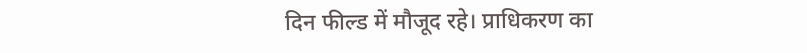दिन फील्ड में मौजूद रहे। प्राधिकरण का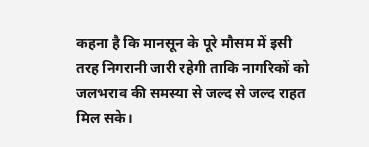कहना है कि मानसून के पूरे मौसम में इसी तरह निगरानी जारी रहेगी ताकि नागरिकों को जलभराव की समस्या से जल्द से जल्द राहत मिल सके।